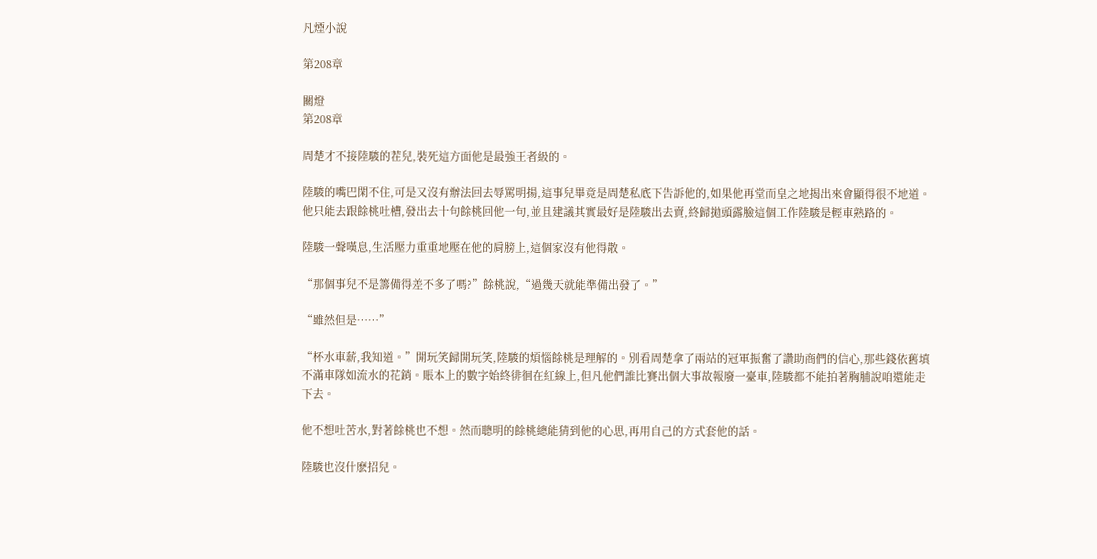凡煙小說

第208章

關燈
第208章

周楚才不接陸駿的茬兒,裝死這方面他是最強王者級的。

陸駿的嘴巴閑不住,可是又沒有辦法回去辱罵明揚,這事兒畢竟是周楚私底下告訴他的,如果他再堂而皇之地揭出來會顯得很不地道。他只能去跟餘桃吐槽,發出去十句餘桃回他一句,並且建議其實最好是陸駿出去賣,終歸拋頭露臉這個工作陸駿是輕車熟路的。

陸駿一聲嘆息,生活壓力重重地壓在他的肩膀上,這個家沒有他得散。

“那個事兒不是籌備得差不多了嗎?”餘桃說,“過幾天就能準備出發了。”

“雖然但是……”

“杯水車薪,我知道。”開玩笑歸開玩笑,陸駿的煩惱餘桃是理解的。別看周楚拿了兩站的冠軍振奮了讚助商們的信心,那些錢依舊填不滿車隊如流水的花銷。賬本上的數字始終徘徊在紅線上,但凡他們誰比賽出個大事故報廢一臺車,陸駿都不能拍著胸脯說咱還能走下去。

他不想吐苦水,對著餘桃也不想。然而聰明的餘桃總能猜到他的心思,再用自己的方式套他的話。

陸駿也沒什麽招兒。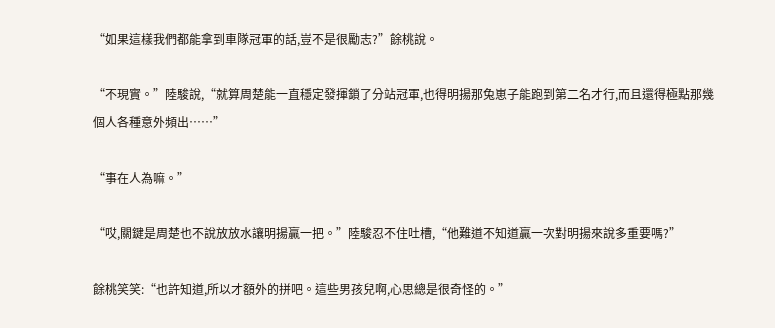“如果這樣我們都能拿到車隊冠軍的話,豈不是很勵志?”餘桃說。

“不現實。”陸駿說,“就算周楚能一直穩定發揮鎖了分站冠軍,也得明揚那兔崽子能跑到第二名才行,而且還得極點那幾個人各種意外頻出……”

“事在人為嘛。”

“哎,關鍵是周楚也不說放放水讓明揚贏一把。”陸駿忍不住吐槽,“他難道不知道贏一次對明揚來說多重要嗎?”

餘桃笑笑:“也許知道,所以才額外的拼吧。這些男孩兒啊,心思總是很奇怪的。”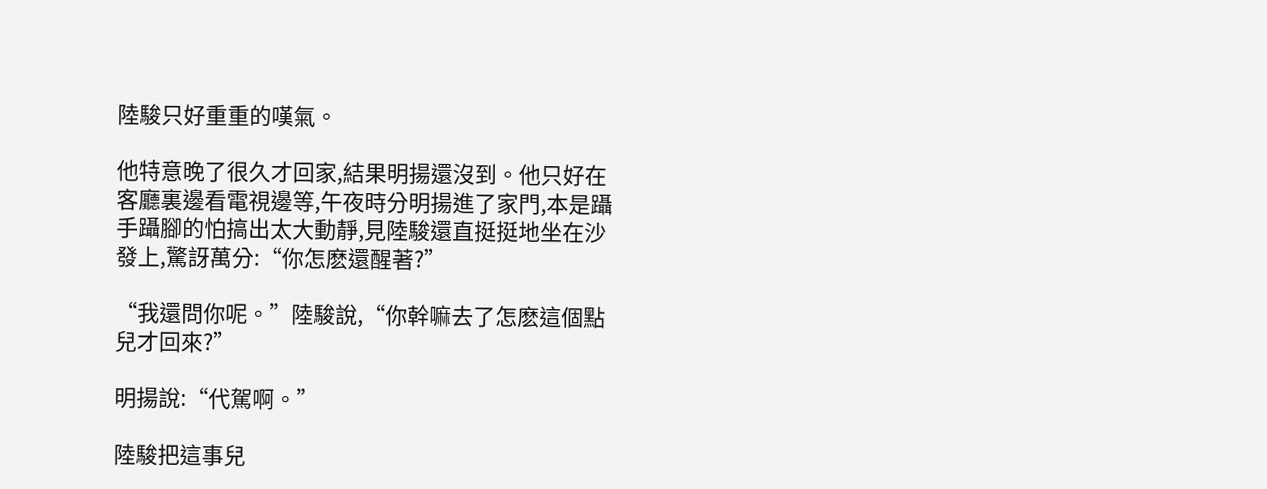陸駿只好重重的嘆氣。

他特意晚了很久才回家,結果明揚還沒到。他只好在客廳裏邊看電視邊等,午夜時分明揚進了家門,本是躡手躡腳的怕搞出太大動靜,見陸駿還直挺挺地坐在沙發上,驚訝萬分:“你怎麽還醒著?”

“我還問你呢。”陸駿說,“你幹嘛去了怎麽這個點兒才回來?”

明揚說:“代駕啊。”

陸駿把這事兒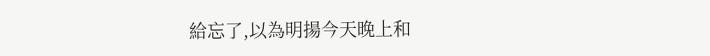給忘了,以為明揚今天晚上和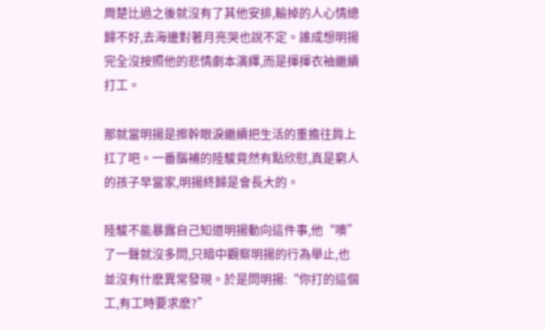周楚比過之後就沒有了其他安排,輸掉的人心情總歸不好,去海邊對著月亮哭也說不定。誰成想明揚完全沒按照他的悲情劇本演繹,而是揮揮衣袖繼續打工。

那就當明揚是擦幹眼淚繼續把生活的重擔往肩上扛了吧。一番腦補的陸駿竟然有點欣慰,真是窮人的孩子早當家,明揚終歸是會長大的。

陸駿不能暴露自己知道明揚動向這件事,他“噢”了一聲就沒多問,只暗中觀察明揚的行為舉止,也並沒有什麽異常發現。於是問明揚:“你打的這個工,有工時要求麽?”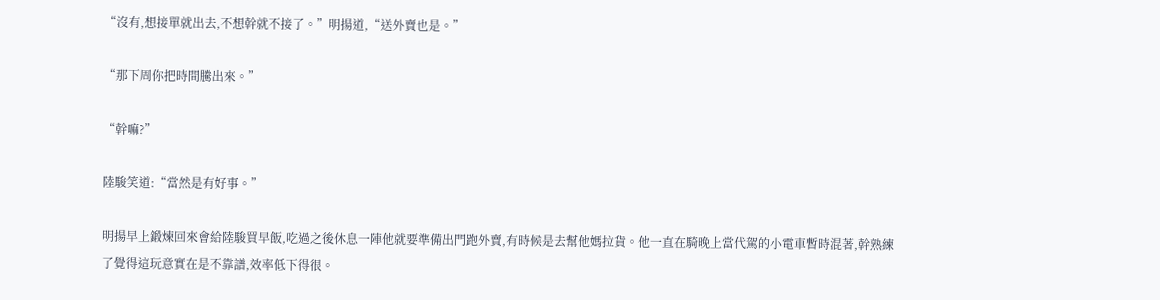“沒有,想接單就出去,不想幹就不接了。”明揚道,“送外賣也是。”

“那下周你把時間騰出來。”

“幹嘛?”

陸駿笑道:“當然是有好事。”

明揚早上鍛煉回來會給陸駿買早飯,吃過之後休息一陣他就要準備出門跑外賣,有時候是去幫他媽拉貨。他一直在騎晚上當代駕的小電車暫時混著,幹熟練了覺得這玩意實在是不靠譜,效率低下得很。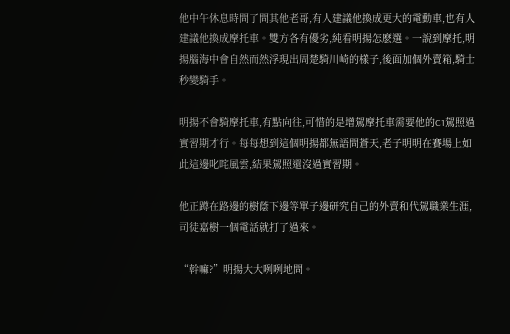他中午休息時問了問其他老哥,有人建議他換成更大的電動車,也有人建議他換成摩托車。雙方各有優劣,純看明揚怎麽選。一說到摩托,明揚腦海中會自然而然浮現出周楚騎川崎的樣子,後面加個外賣箱,騎士秒變騎手。

明揚不會騎摩托車,有點向往,可惜的是增駕摩托車需要他的C1駕照過實習期才行。每每想到這個明揚都無語問蒼天,老子明明在賽場上如此這邊叱咤風雲,結果駕照還沒過實習期。

他正蹲在路邊的樹蔭下邊等單子邊研究自己的外賣和代駕職業生涯,司徒嘉樹一個電話就打了過來。

“幹嘛?”明揚大大咧咧地問。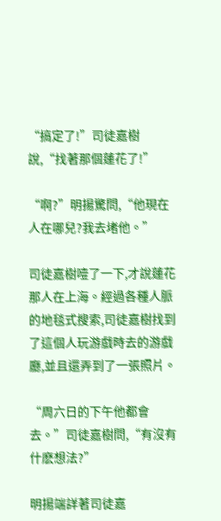“搞定了!”司徒嘉樹說,“找著那個蓮花了!”

“啊?”明揚驚問,“他現在人在哪兒?我去堵他。”

司徒嘉樹噎了一下,才說蓮花那人在上海。經過各種人脈的地毯式搜索,司徒嘉樹找到了這個人玩游戲時去的游戲廳,並且還弄到了一張照片。

“周六日的下午他都會去。”司徒嘉樹問,“有沒有什麽想法?”

明揚端詳著司徒嘉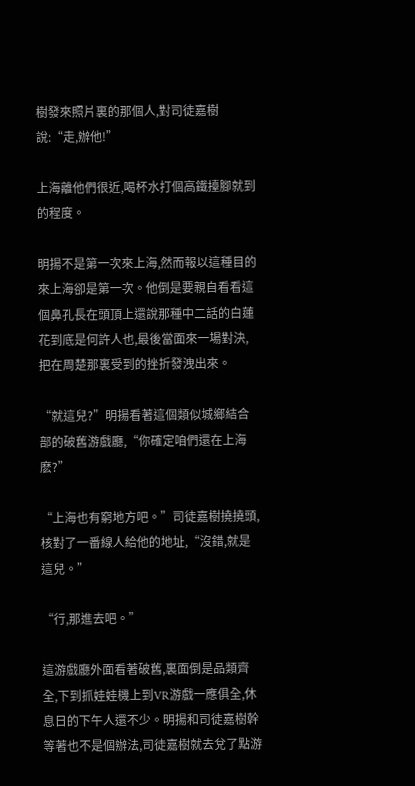樹發來照片裏的那個人,對司徒嘉樹說:“走,辦他!”

上海離他們很近,喝杯水打個高鐵擡腳就到的程度。

明揚不是第一次來上海,然而報以這種目的來上海卻是第一次。他倒是要親自看看這個鼻孔長在頭頂上還說那種中二話的白蓮花到底是何許人也,最後當面來一場對決,把在周楚那裏受到的挫折發洩出來。

“就這兒?”明揚看著這個類似城鄉結合部的破舊游戲廳,“你確定咱們還在上海麽?”

“上海也有窮地方吧。”司徒嘉樹撓撓頭,核對了一番線人給他的地址,“沒錯,就是這兒。”

“行,那進去吧。”

這游戲廳外面看著破舊,裏面倒是品類齊全,下到抓娃娃機上到VR游戲一應俱全,休息日的下午人還不少。明揚和司徒嘉樹幹等著也不是個辦法,司徒嘉樹就去兌了點游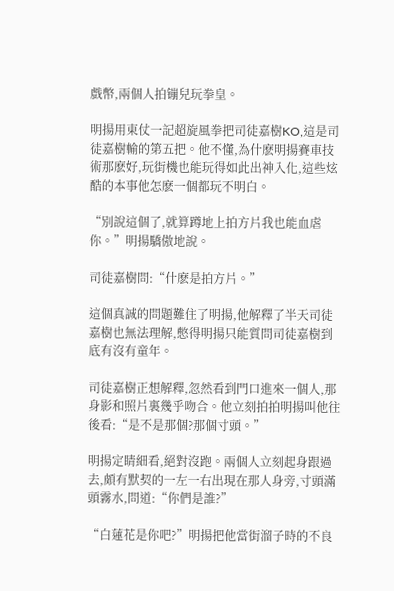戲幣,兩個人拍镚兒玩拳皇。

明揚用東仗一記超旋風拳把司徒嘉樹KO,這是司徒嘉樹輸的第五把。他不懂,為什麽明揚賽車技術那麽好,玩街機也能玩得如此出神入化,這些炫酷的本事他怎麽一個都玩不明白。

“別說這個了,就算蹲地上拍方片我也能血虐你。”明揚驕傲地說。

司徒嘉樹問:“什麽是拍方片。”

這個真誠的問題難住了明揚,他解釋了半天司徒嘉樹也無法理解,憋得明揚只能質問司徒嘉樹到底有沒有童年。

司徒嘉樹正想解釋,忽然看到門口進來一個人,那身影和照片裏幾乎吻合。他立刻拍拍明揚叫他往後看:“是不是那個?那個寸頭。”

明揚定睛細看,絕對沒跑。兩個人立刻起身跟過去,頗有默契的一左一右出現在那人身旁,寸頭滿頭霧水,問道:“你們是誰?”

“白蓮花是你吧?”明揚把他當街溜子時的不良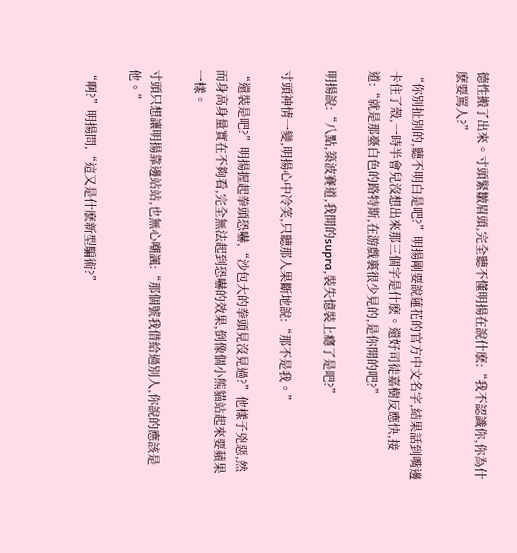德性搬了出來。寸頭緊皺眉頭,完全聽不懂明揚在說什麽:“我不認識你,你為什麽要罵人?”

“你別扯別的,聽不明白是吧?”明揚剛要說蓮花的官方中文名字,結果話到嘴邊卡住了殼,一時半會兒沒想出來那三個字是什麽。還好司徒嘉樹反應快,接道:“就是那臺白色的路特斯,在游戲裏很少見的,是你開的吧?”

明揚說:“八點,築波賽道,我開的supra,裝失憶裝上癮了是吧?”

寸頭神情一變,明揚心中冷笑,只聽那人果斷地說:“那不是我。”

“還裝是吧?”明揚握起拳頭恐嚇,“沙包大的拳頭見沒見過?”他樣子兇惡,然而身高身量實在不夠看,完全無法起到恐嚇的效果,倒像個小熊貓站起來要蘋果一樣。

寸頭只想讓明揚靠邊站站,也無心嘲諷:“那個號我借給過別人,你說的應該是他。”

“啊?”明揚問,“這又是什麽新型騙術?”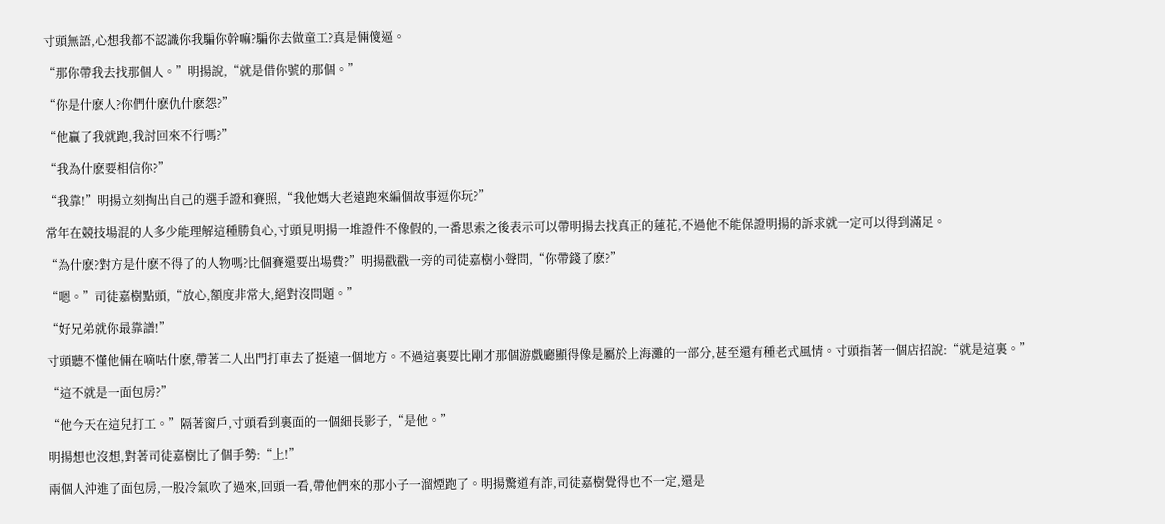寸頭無語,心想我都不認識你我騙你幹嘛?騙你去做童工?真是倆傻逼。

“那你帶我去找那個人。”明揚說,“就是借你號的那個。”

“你是什麽人?你們什麽仇什麽怨?”

“他贏了我就跑,我討回來不行嗎?”

“我為什麽要相信你?”

“我靠!”明揚立刻掏出自己的選手證和賽照,“我他媽大老遠跑來編個故事逗你玩?”

常年在競技場混的人多少能理解這種勝負心,寸頭見明揚一堆證件不像假的,一番思索之後表示可以帶明揚去找真正的蓮花,不過他不能保證明揚的訴求就一定可以得到滿足。

“為什麽?對方是什麽不得了的人物嗎?比個賽還要出場費?”明揚戳戳一旁的司徒嘉樹小聲問,“你帶錢了麽?”

“嗯。”司徒嘉樹點頭,“放心,額度非常大,絕對沒問題。”

“好兄弟就你最靠譜!”

寸頭聽不懂他倆在嘀咕什麽,帶著二人出門打車去了挺遠一個地方。不過這裏要比剛才那個游戲廳顯得像是屬於上海灘的一部分,甚至還有種老式風情。寸頭指著一個店招說:“就是這裏。”

“這不就是一面包房?”

“他今天在這兒打工。”隔著窗戶,寸頭看到裏面的一個細長影子,“是他。”

明揚想也沒想,對著司徒嘉樹比了個手勢:“上!”

兩個人沖進了面包房,一股冷氣吹了過來,回頭一看,帶他們來的那小子一溜煙跑了。明揚驚道有詐,司徒嘉樹覺得也不一定,還是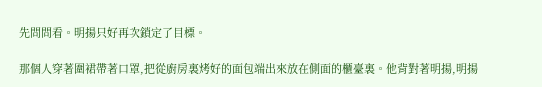先問問看。明揚只好再次鎖定了目標。

那個人穿著圍裙帶著口罩,把從廚房裏烤好的面包端出來放在側面的櫃臺裏。他背對著明揚,明揚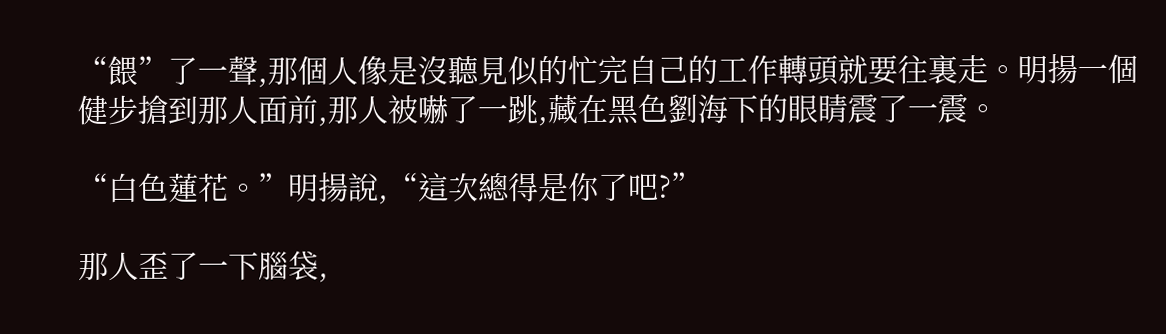“餵”了一聲,那個人像是沒聽見似的忙完自己的工作轉頭就要往裏走。明揚一個健步搶到那人面前,那人被嚇了一跳,藏在黑色劉海下的眼睛震了一震。

“白色蓮花。”明揚說,“這次總得是你了吧?”

那人歪了一下腦袋,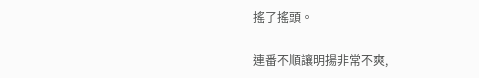搖了搖頭。

連番不順讓明揚非常不爽,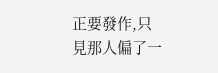正要發作,只見那人偏了一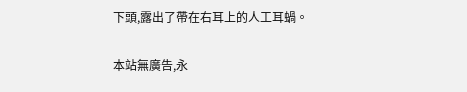下頭,露出了帶在右耳上的人工耳蝸。

本站無廣告,永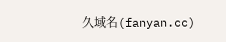久域名(fanyan.cc)